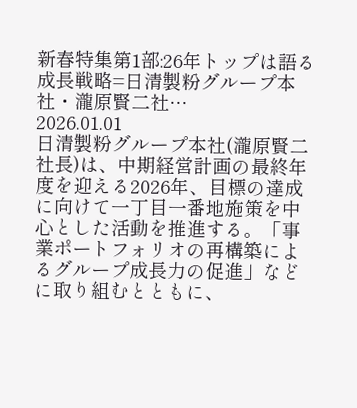新春特集第1部:26年トップは語る成長戦略=日清製粉グループ本社・瀧原賢二社…
2026.01.01
日清製粉グループ本社(瀧原賢二社長)は、中期経営計画の最終年度を迎える2026年、目標の達成に向けて一丁目一番地施策を中心とした活動を推進する。「事業ポートフォリオの再構築によるグループ成長力の促進」などに取り組むとともに、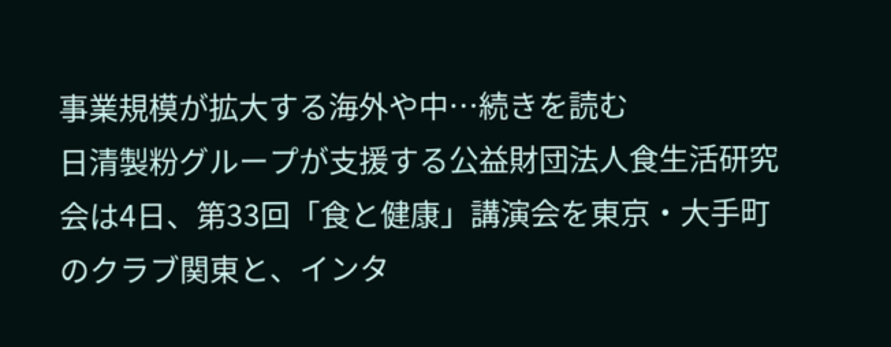事業規模が拡大する海外や中…続きを読む
日清製粉グループが支援する公益財団法人食生活研究会は4日、第33回「食と健康」講演会を東京・大手町のクラブ関東と、インタ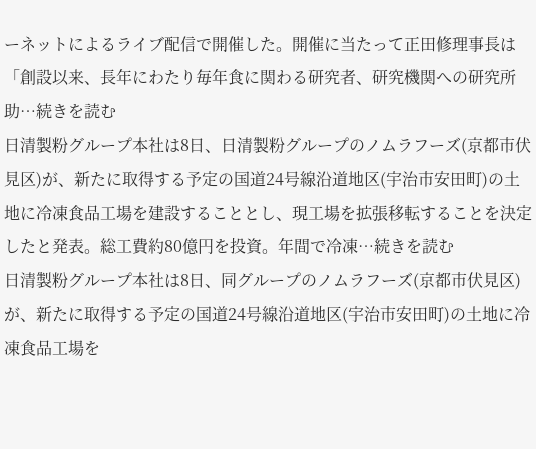ーネットによるライブ配信で開催した。開催に当たって正田修理事長は「創設以来、長年にわたり毎年食に関わる研究者、研究機関への研究所助…続きを読む
日清製粉グループ本社は8日、日清製粉グループのノムラフーズ(京都市伏見区)が、新たに取得する予定の国道24号線沿道地区(宇治市安田町)の土地に冷凍食品工場を建設することとし、現工場を拡張移転することを決定したと発表。総工費約80億円を投資。年間で冷凍…続きを読む
日清製粉グループ本社は8日、同グループのノムラフーズ(京都市伏見区)が、新たに取得する予定の国道24号線沿道地区(宇治市安田町)の土地に冷凍食品工場を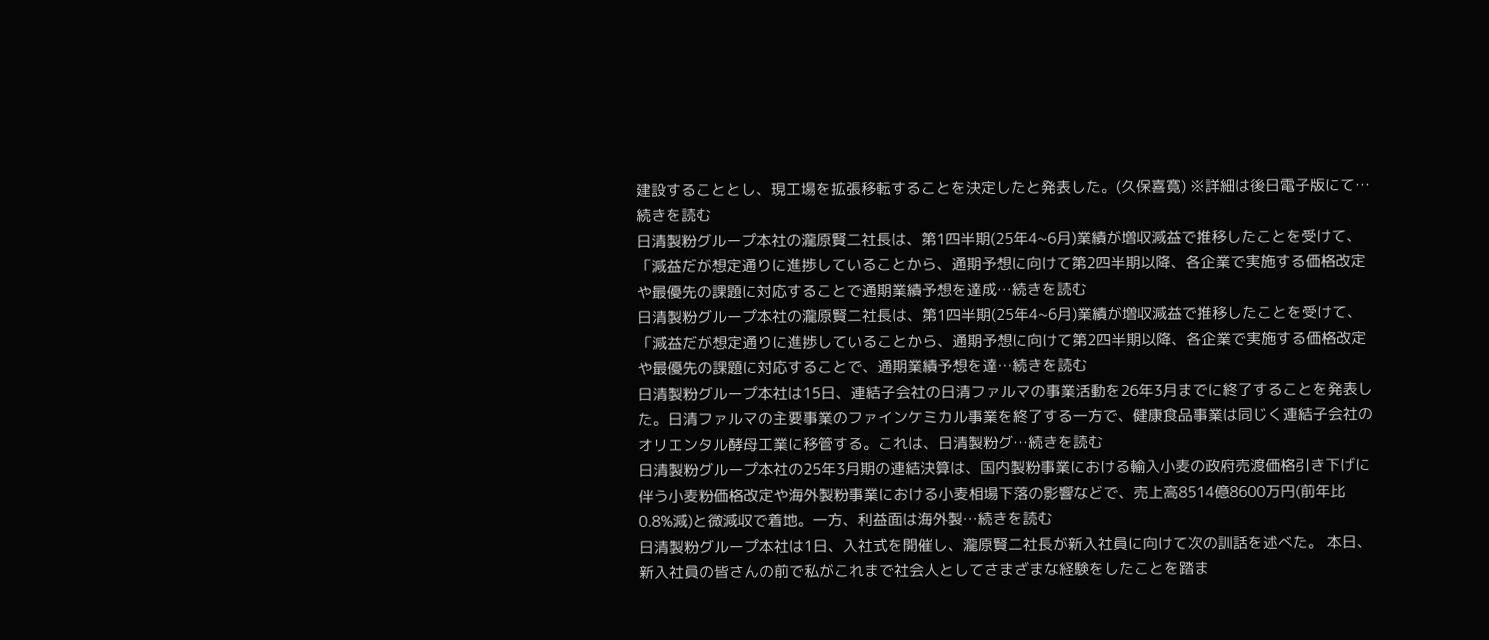建設することとし、現工場を拡張移転することを決定したと発表した。(久保喜寛) ※詳細は後日電子版にて…続きを読む
日清製粉グループ本社の瀧原賢二社長は、第1四半期(25年4~6月)業績が増収減益で推移したことを受けて、「減益だが想定通りに進捗していることから、通期予想に向けて第2四半期以降、各企業で実施する価格改定や最優先の課題に対応することで通期業績予想を達成…続きを読む
日清製粉グループ本社の瀧原賢二社長は、第1四半期(25年4~6月)業績が増収減益で推移したことを受けて、「減益だが想定通りに進捗していることから、通期予想に向けて第2四半期以降、各企業で実施する価格改定や最優先の課題に対応することで、通期業績予想を達…続きを読む
日清製粉グループ本社は15日、連結子会社の日清ファルマの事業活動を26年3月までに終了することを発表した。日清ファルマの主要事業のファインケミカル事業を終了する一方で、健康食品事業は同じく連結子会社のオリエンタル酵母工業に移管する。これは、日清製粉グ…続きを読む
日清製粉グループ本社の25年3月期の連結決算は、国内製粉事業における輸入小麦の政府売渡価格引き下げに伴う小麦粉価格改定や海外製粉事業における小麦相場下落の影響などで、売上高8514億8600万円(前年比0.8%減)と微減収で着地。一方、利益面は海外製…続きを読む
日清製粉グループ本社は1日、入社式を開催し、瀧原賢二社長が新入社員に向けて次の訓話を述べた。 本日、新入社員の皆さんの前で私がこれまで社会人としてさまざまな経験をしたことを踏ま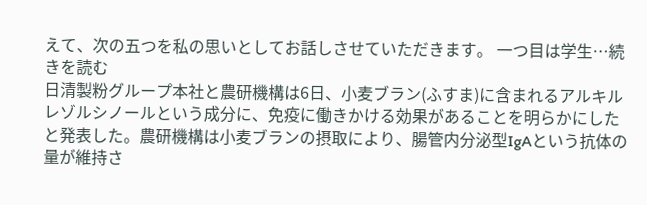えて、次の五つを私の思いとしてお話しさせていただきます。 一つ目は学生…続きを読む
日清製粉グループ本社と農研機構は6日、小麦ブラン(ふすま)に含まれるアルキルレゾルシノールという成分に、免疫に働きかける効果があることを明らかにしたと発表した。農研機構は小麦ブランの摂取により、腸管内分泌型IgAという抗体の量が維持さ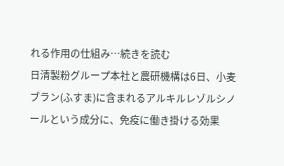れる作用の仕組み…続きを読む
日清製粉グループ本社と農研機構は6日、小麦ブラン(ふすま)に含まれるアルキルレゾルシノールという成分に、免疫に働き掛ける効果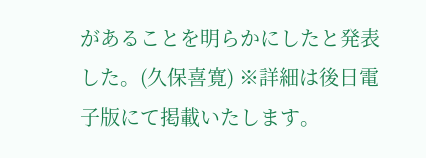があることを明らかにしたと発表した。(久保喜寛) ※詳細は後日電子版にて掲載いたします。